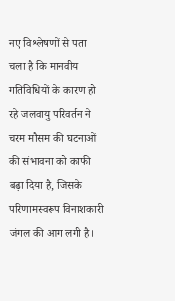नए विश्लेषणों से पता चला है कि मानवीय गतिविधियों के कारण हो रहे जलवायु परिवर्तन ने चरम मौसम की घटनाओं की संभावना को काफी बढ़ा दिया है, जिसके परिणामस्वरूप विनाशकारी जंगल की आग लगी है।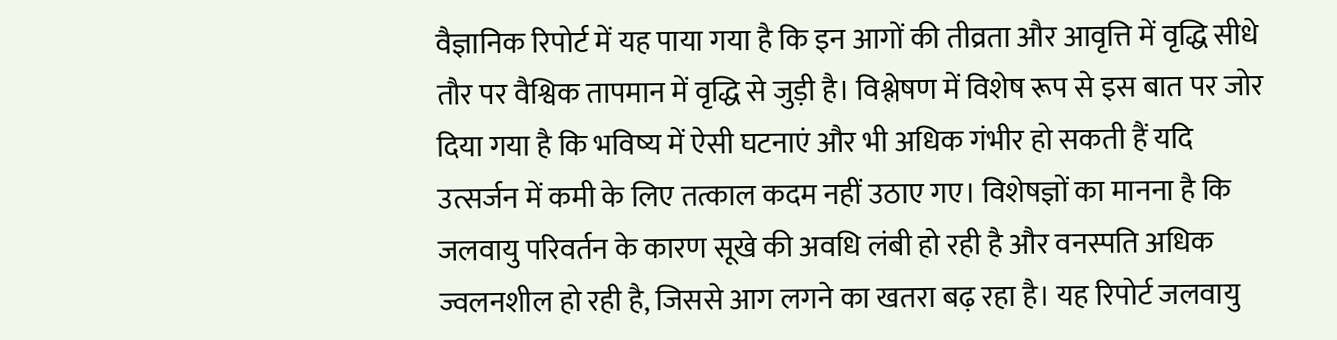वैज्ञानिक रिपोर्ट में यह पाया गया है कि इन आगों की तीव्रता और आवृत्ति में वृद्धि सीधे तौर पर वैश्विक तापमान में वृद्धि से जुड़ी है। विश्लेषण में विशेष रूप से इस बात पर जोर दिया गया है कि भविष्य में ऐसी घटनाएं और भी अधिक गंभीर हो सकती हैं यदि उत्सर्जन में कमी के लिए तत्काल कदम नहीं उठाए गए। विशेषज्ञों का मानना है कि जलवायु परिवर्तन के कारण सूखे की अवधि लंबी हो रही है और वनस्पति अधिक ज्वलनशील हो रही है, जिससे आग लगने का खतरा बढ़ रहा है। यह रिपोर्ट जलवायु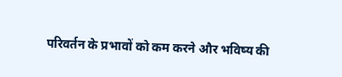परिवर्तन के प्रभावों को कम करने और भविष्य की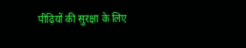पीढ़ियों की सुरक्षा के लिए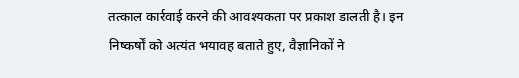तत्काल कार्रवाई करने की आवश्यकता पर प्रकाश डालती है। इन निष्कर्षों को अत्यंत भयावह बताते हुए, वैज्ञानिकों ने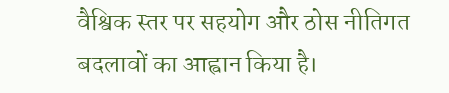वैश्विक स्तर पर सहयोग और ठोस नीतिगत बदलावों का आह्वान किया है।